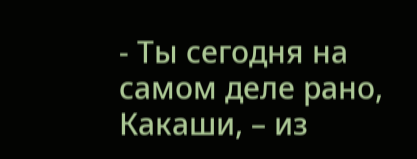- Ты сегодня на самом деле рано, Какаши, – из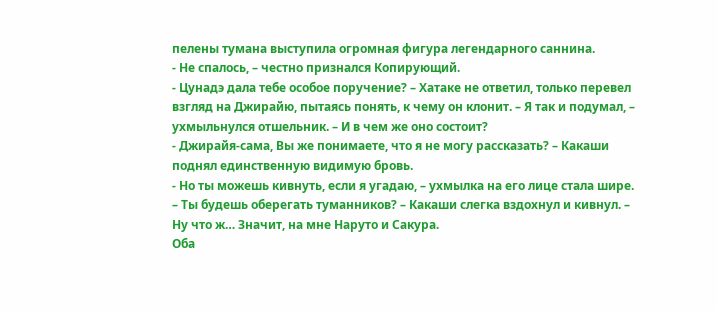пелены тумана выступила огромная фигура легендарного саннина.
- Не спалось, – честно признался Копирующий.
- Цунадэ дала тебе особое поручение? – Хатаке не ответил, только перевел взгляд на Джирайю, пытаясь понять, к чему он клонит. – Я так и подумал, – ухмыльнулся отшельник. – И в чем же оно состоит?
- Джирайя-сама, Вы же понимаете, что я не могу рассказать? – Какаши поднял единственную видимую бровь.
- Но ты можешь кивнуть, если я угадаю, – ухмылка на его лице стала шире. – Ты будешь оберегать туманников? – Какаши слегка вздохнул и кивнул. – Ну что ж… Значит, на мне Наруто и Сакура.
Оба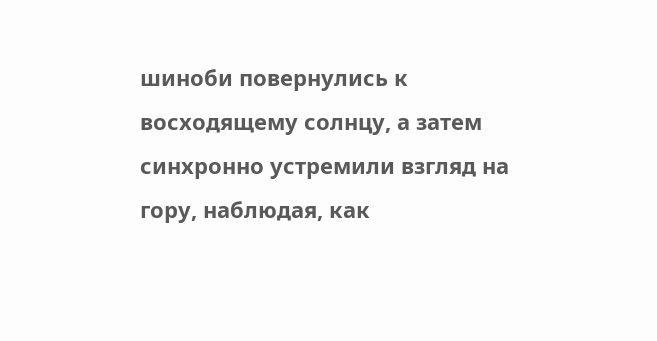шиноби повернулись к восходящему солнцу, а затем синхронно устремили взгляд на гору, наблюдая, как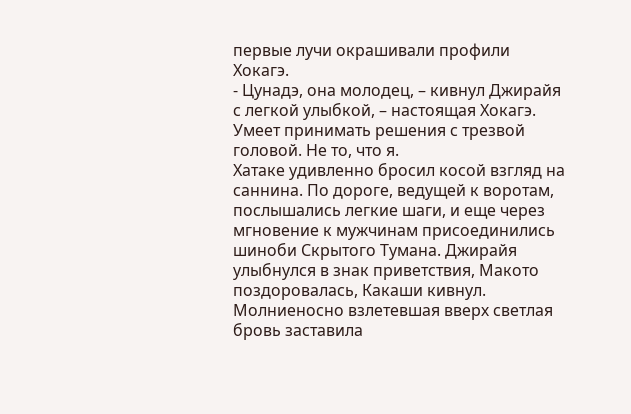первые лучи окрашивали профили Хокагэ.
- Цунадэ, она молодец, – кивнул Джирайя с легкой улыбкой, – настоящая Хокагэ. Умеет принимать решения с трезвой головой. Не то, что я.
Хатаке удивленно бросил косой взгляд на саннина. По дороге, ведущей к воротам, послышались легкие шаги, и еще через мгновение к мужчинам присоединились шиноби Скрытого Тумана. Джирайя улыбнулся в знак приветствия, Макото поздоровалась, Какаши кивнул. Молниеносно взлетевшая вверх светлая бровь заставила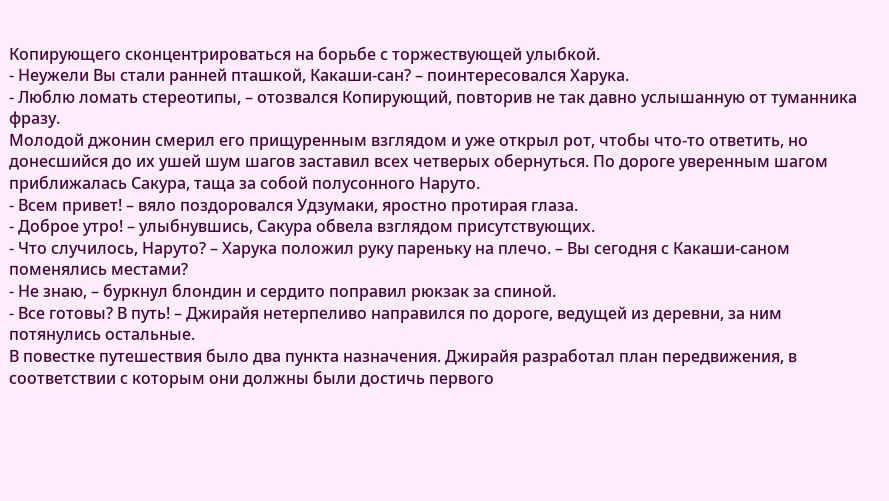Копирующего сконцентрироваться на борьбе с торжествующей улыбкой.
- Неужели Вы стали ранней пташкой, Какаши-сан? – поинтересовался Харука.
- Люблю ломать стереотипы, – отозвался Копирующий, повторив не так давно услышанную от туманника фразу.
Молодой джонин смерил его прищуренным взглядом и уже открыл рот, чтобы что-то ответить, но донесшийся до их ушей шум шагов заставил всех четверых обернуться. По дороге уверенным шагом приближалась Сакура, таща за собой полусонного Наруто.
- Всем привет! – вяло поздоровался Удзумаки, яростно протирая глаза.
- Доброе утро! – улыбнувшись, Сакура обвела взглядом присутствующих.
- Что случилось, Наруто? – Харука положил руку пареньку на плечо. – Вы сегодня с Какаши-саном поменялись местами?
- Не знаю, – буркнул блондин и сердито поправил рюкзак за спиной.
- Все готовы? В путь! – Джирайя нетерпеливо направился по дороге, ведущей из деревни, за ним потянулись остальные.
В повестке путешествия было два пункта назначения. Джирайя разработал план передвижения, в соответствии с которым они должны были достичь первого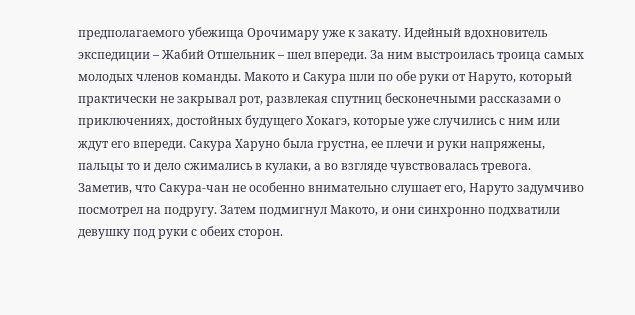предполагаемого убежища Орочимару уже к закату. Идейный вдохновитель экспедиции – Жабий Отшельник – шел впереди. За ним выстроилась троица самых молодых членов команды. Макото и Сакура шли по обе руки от Наруто, который практически не закрывал рот, развлекая спутниц бесконечными рассказами о приключениях, достойных будущего Хокагэ, которые уже случились с ним или ждут его впереди. Сакура Харуно была грустна, ее плечи и руки напряжены, пальцы то и дело сжимались в кулаки, а во взгляде чувствовалась тревога. Заметив, что Сакура-чан не особенно внимательно слушает его, Наруто задумчиво посмотрел на подругу. Затем подмигнул Макото, и они синхронно подхватили девушку под руки с обеих сторон.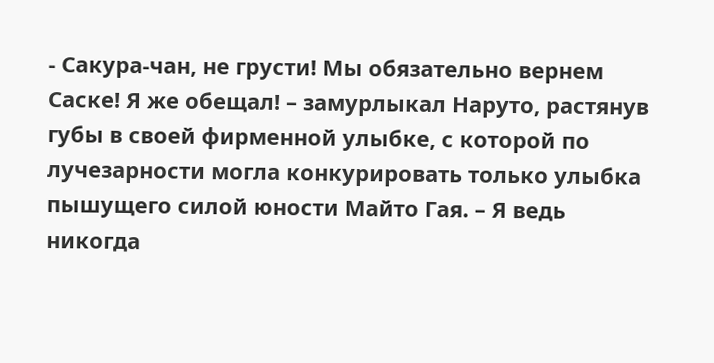- Сакура-чан, не грусти! Мы обязательно вернем Саске! Я же обещал! – замурлыкал Наруто, растянув губы в своей фирменной улыбке, с которой по лучезарности могла конкурировать только улыбка пышущего силой юности Майто Гая. – Я ведь никогда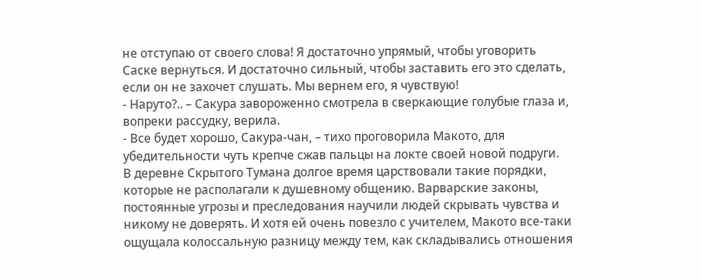не отступаю от своего слова! Я достаточно упрямый, чтобы уговорить Саске вернуться. И достаточно сильный, чтобы заставить его это сделать, если он не захочет слушать. Мы вернем его, я чувствую!
- Наруто?.. – Сакура завороженно смотрела в сверкающие голубые глаза и, вопреки рассудку, верила.
- Все будет хорошо, Сакура-чан, – тихо проговорила Макото, для убедительности чуть крепче сжав пальцы на локте своей новой подруги.
В деревне Скрытого Тумана долгое время царствовали такие порядки, которые не располагали к душевному общению. Варварские законы, постоянные угрозы и преследования научили людей скрывать чувства и никому не доверять. И хотя ей очень повезло с учителем, Макото все-таки ощущала колоссальную разницу между тем, как складывались отношения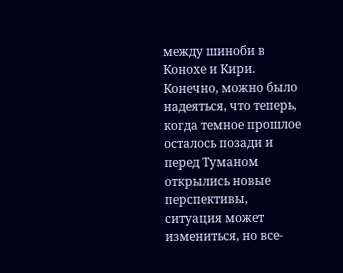между шиноби в Конохе и Кири. Конечно, можно было надеяться, что теперь, когда темное прошлое осталось позади и перед Туманом открылись новые перспективы, ситуация может измениться, но все-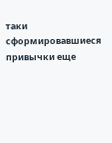таки сформировавшиеся привычки еще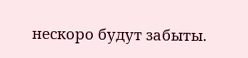нескоро будут забыты.